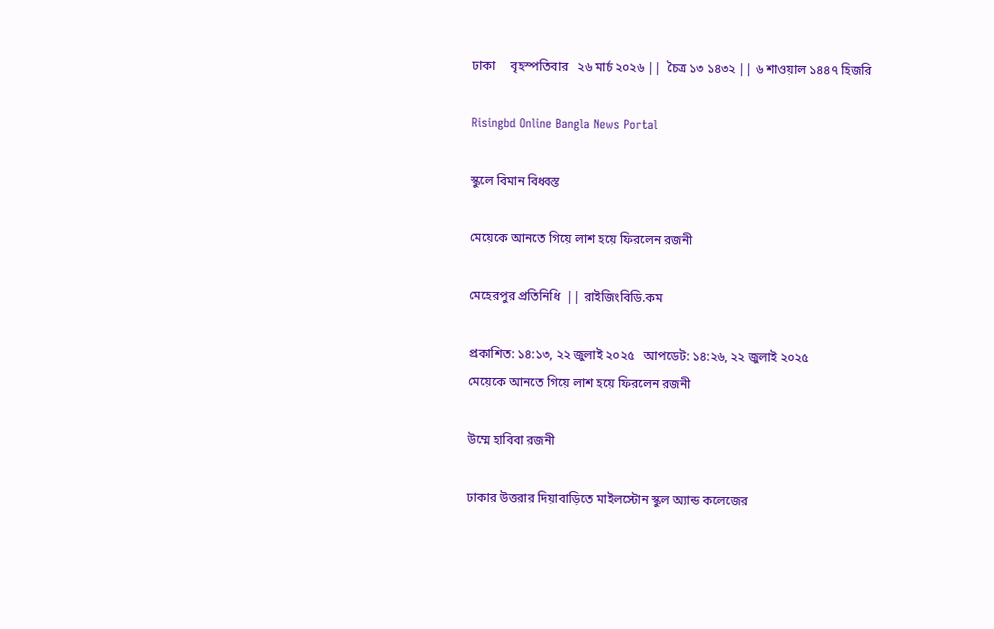ঢাকা     বৃহস্পতিবার   ২৬ মার্চ ২০২৬ ||  চৈত্র ১৩ ১৪৩২ || ৬ শাওয়াল ১৪৪৭ হিজরি

Risingbd Online Bangla News Portal

স্কুলে বিমান বিধ্বস্ত

মেয়েকে আনতে গিয়ে লাশ হয়ে ফিরলেন রজনী

মেহেরপুর প্রতিনিধি  || রাইজিংবিডি.কম

প্রকাশিত: ১৪:১৩, ২২ জুলাই ২০২৫   আপডেট: ১৪:২৬, ২২ জুলাই ২০২৫
মেয়েকে আনতে গিয়ে লাশ হয়ে ফিরলেন রজনী

উম্মে হাবিবা রজনী

ঢাকার উত্তরার দিয়াবাড়িতে মাইলস্টোন স্কুল অ্যান্ড কলেজের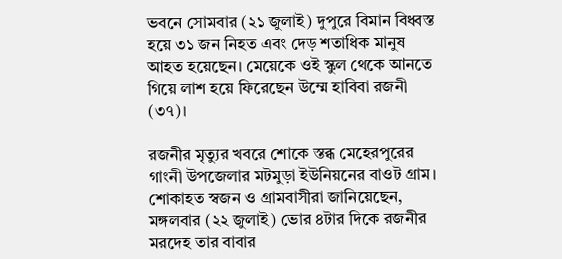ভবনে সোমবার (২১ জুলাই) দুপুরে বিমান বিধ্বস্ত হয়ে ৩১ জন নিহত এবং দেড় শতাধিক মানুষ আহত হয়েছেন। মেয়েকে ওই স্কুল থেকে আনতে গিয়ে লাশ হয়ে ফিরেছেন উম্মে হাবিবা রজনী (৩৭)।

রজনীর মৃত্যুর খবরে শোকে স্তব্ধ মেহেরপুরের গাংনী উপজেলার মটমুড়া ইউনিয়নের বাওট গ্রাম। শোকাহত স্বজন ও গ্রামবাসীরা জানিয়েছেন, মঙ্গলবার (২২ জুলাই) ভোর ৪টার দিকে রজনীর মরদেহ তার বাবার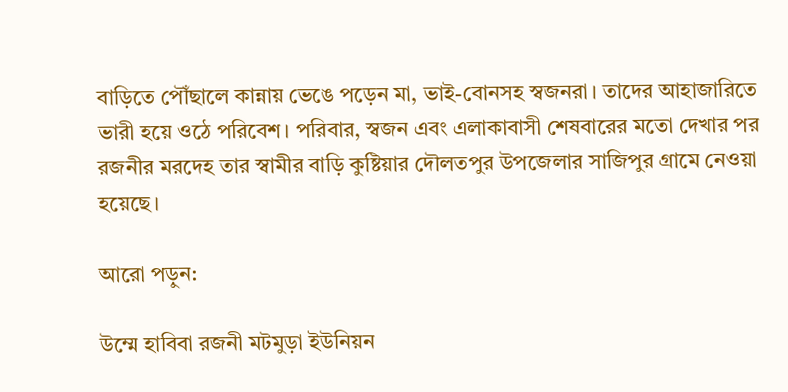বাড়িতে পৌঁছালে কান্নায় ভেঙে পড়েন মা, ভাই-বোনসহ স্বজনরা। তাদের আহাজারিতে ভারী হয়ে ওঠে পরিবেশ। পরিবার, স্বজন এবং এলাকাবাসী শেষবারের মতো দেখার পর রজনীর মরদেহ তার স্বামীর বাড়ি কুষ্টিয়ার দৌলতপুর উপজেলার সাজিপুর গ্রামে নেওয়া হয়েছে।

আরো পড়ুন:

উম্মে হাবিবা রজনী মটমুড়া ইউনিয়ন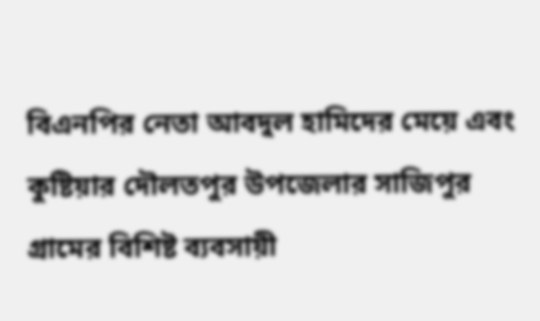বিএনপির নেতা আবদুল হামিদের মেয়ে এবং কুষ্টিয়ার দৌলতপুর উপজেলার সাজিপুর গ্রামের বিশিষ্ট ব্যবসায়ী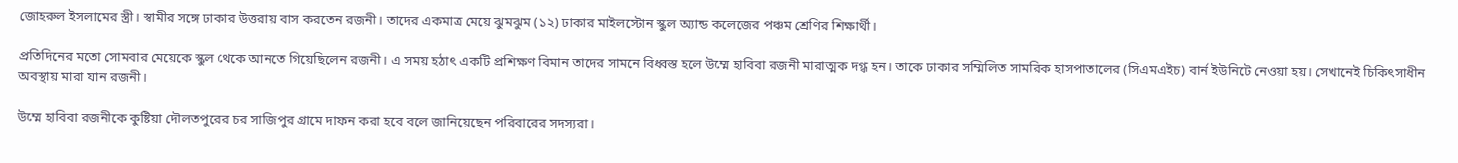জোহরুল ইসলামের স্ত্রী। স্বামীর সঙ্গে ঢাকার উত্তরায় বাস করতেন রজনী। তাদের একমাত্র মেয়ে ঝুমঝুম (১২) ঢাকার মাইলস্টোন স্কুল অ্যান্ড কলেজের পঞ্চম শ্রেণির শিক্ষার্থী।

প্রতিদিনের মতো সোমবার মেয়েকে স্কুল থেকে আনতে গিয়েছিলেন রজনী। এ সময় হঠাৎ একটি প্রশিক্ষণ বিমান তাদের সামনে বিধ্বস্ত হলে উম্মে হাবিবা রজনী মারাত্মক দগ্ধ হন। তাকে ঢাকার সম্মিলিত সামরিক হাসপাতালের (সিএমএইচ) বার্ন ইউনিটে নেওয়া হয়। সেখানেই চিকিৎসাধীন অবস্থায় মারা যান রজনী।

উম্মে হাবিবা রজনীকে কুষ্টিয়া দৌলতপুরের চর সাজিপুর গ্রামে দাফন করা হবে বলে জানিয়েছেন পরিবারের সদস্যরা।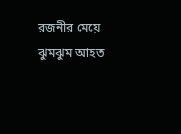রজনীর মেয়ে ঝুমঝুম আহত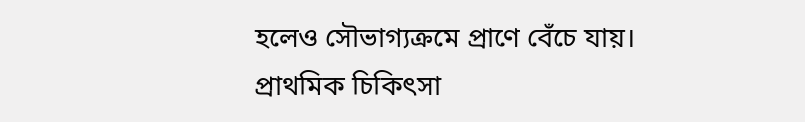হলেও সৌভাগ্যক্রমে প্রাণে বেঁচে যায়। প্রাথমিক চিকিৎসা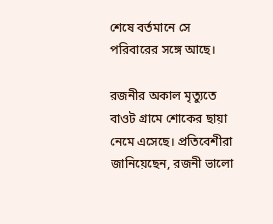শেষে বর্তমানে সে পরিবারের সঙ্গে আছে।

রজনীর অকাল মৃত্যুতে বাওট গ্রামে শোকের ছায়া নেমে এসেছে। প্রতিবেশীরা জানিয়েছেন, রজনী ভালো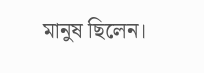মানুষ ছিলেন।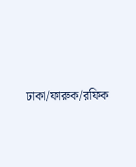ঢাকা/ফারুক/রফিক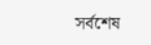সর্বশেষ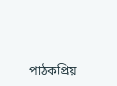পাঠকপ্রিয়